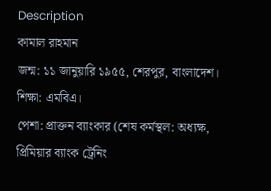Description
কামাল রাহমান
জন্ম: ১১ জানুয়ারি ১৯৫৫, শেরপুর, বাংলাদেশ।
শিক্ষা: এমবিএ।
পেশা: প্রাক্তন ব্যাংকার (শেষ কর্মস্থল: অধ্যক্ষ, প্রিমিয়ার ব্যাংক ট্রেনিং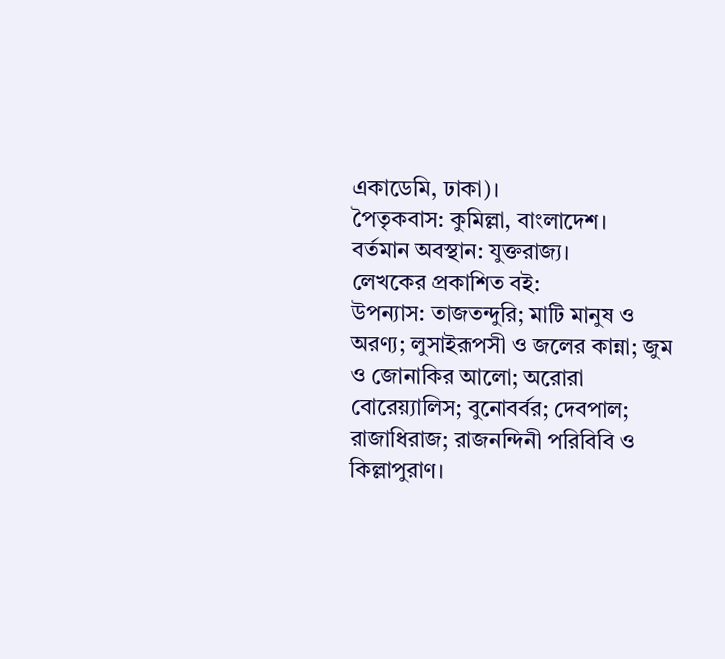একাডেমি, ঢাকা)।
পৈতৃকবাস: কুমিল্লা, বাংলাদেশ।
বর্তমান অবস্থান: যুক্তরাজ্য।
লেখকের প্রকাশিত বই:
উপন্যাস: তাজতন্দুরি; মাটি মানুষ ও অরণ্য; লুসাইরূপসী ও জলের কান্না; জুম ও জোনাকির আলো; অরোরা বোরেয়্যালিস; বুনোবর্বর; দেবপাল; রাজাধিরাজ; রাজনন্দিনী পরিবিবি ও কিল্লাপুরাণ।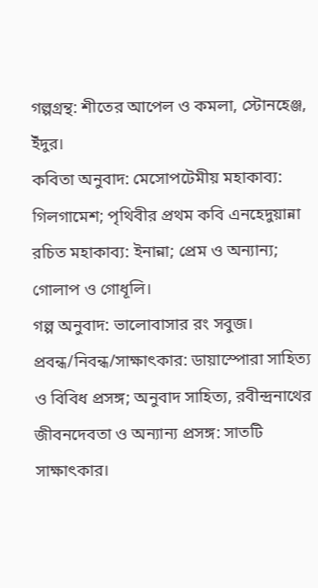গল্পগ্রন্থ: শীতের আপেল ও কমলা, স্টোনহেঞ্জ, ইঁদুর।
কবিতা অনুবাদ: মেসোপটেমীয় মহাকাব্য: গিলগামেশ; পৃথিবীর প্রথম কবি এনহেদুয়ান্না রচিত মহাকাব্য: ইনান্না; প্রেম ও অন্যান্য; গোলাপ ও গোধূলি।
গল্প অনুবাদ: ভালোবাসার রং সবুজ।
প্রবন্ধ/নিবন্ধ/সাক্ষাৎকার: ডায়াস্পোরা সাহিত্য ও বিবিধ প্রসঙ্গ; অনুবাদ সাহিত্য, রবীন্দ্রনাথের জীবনদেবতা ও অন্যান্য প্রসঙ্গ: সাতটি সাক্ষাৎকার।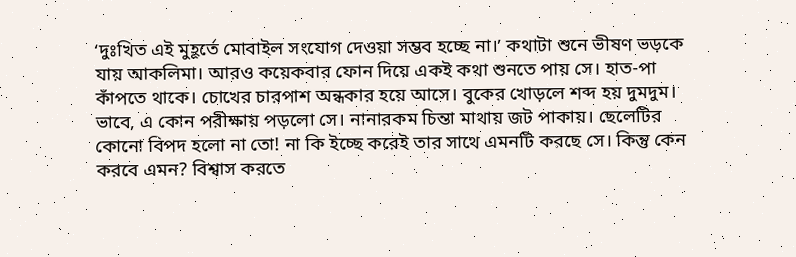‘দুঃখিত এই মুহূর্তে মোবাইল সংযোগ দেওয়া সম্ভব হচ্ছে না।’ কথাটা শুনে ভীষণ ভড়কে যায় আকলিমা। আরও কয়েকবার ফোন দিয়ে একই কথা শুনতে পায় সে। হাত-পা কাঁপতে থাকে। চোখের চারপাশ অন্ধকার হয়ে আসে। বুকের খোড়লে শব্দ হয় দুমদুম। ভাবে, এ কোন পরীক্ষায় পড়লো সে। নানারকম চিন্তা মাথায় জট পাকায়। ছেলেটির কোনো বিপদ হলো না তো! না কি ইচ্ছে করেই তার সাথে এমনটি করছে সে। কিন্তু কেন করবে এমন? বিশ্বাস করতে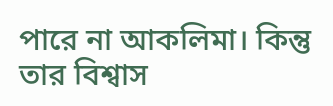পারে না আকলিমা। কিন্তু তার বিশ্বাস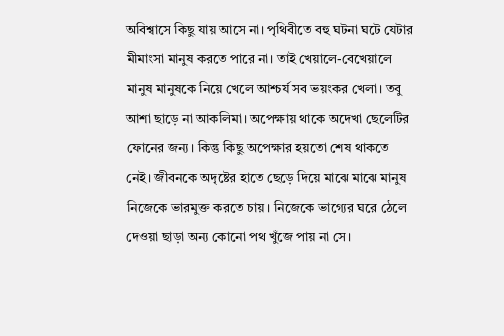অবিশ্বাসে কিছু যায় আসে না। পৃথিবীতে বহু ঘটনা ঘটে যেটার মীমাংসা মানুষ করতে পারে না। তাই খেয়ালে-বেখেয়ালে মানুষ মানুষকে নিয়ে খেলে আশ্চর্য সব ভয়ংকর খেলা। তবু আশা ছাড়ে না আকলিমা। অপেক্ষায় থাকে অদেখা ছেলেটির ফোনের জন্য। কিন্তু কিছু অপেক্ষার হয়তো শেষ থাকতে নেই। জীবনকে অদৃষ্টের হাতে ছেড়ে দিয়ে মাঝে মাঝে মানুষ নিজেকে ভারমুক্ত করতে চায়। নিজেকে ভাগ্যের ঘরে ঠেলে দেওয়া ছাড়া অন্য কোনো পথ খুঁজে পায় না সে।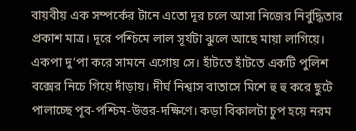বায়বীয় এক সম্পর্কের টানে এতো দূর চলে আসা নিজের নির্বুদ্ধিতার প্রকাশ মাত্র। দূরে পশ্চিমে লাল সূর্যটা ঝুলে আছে মায়া লাগিয়ে। একপা দু’পা করে সামনে এগোয় সে। হাঁটতে হাঁটতে একটি পুলিশ বক্সের নিচে গিয়ে দাঁড়ায়। দীর্ঘ নিশ্বাস বাতাসে মিশে হু হু করে ছুটে পালাচ্ছে পূব-পশ্চিম-উত্তর-দক্ষিণে। কড়া বিকালটা চুপ হয়ে নরম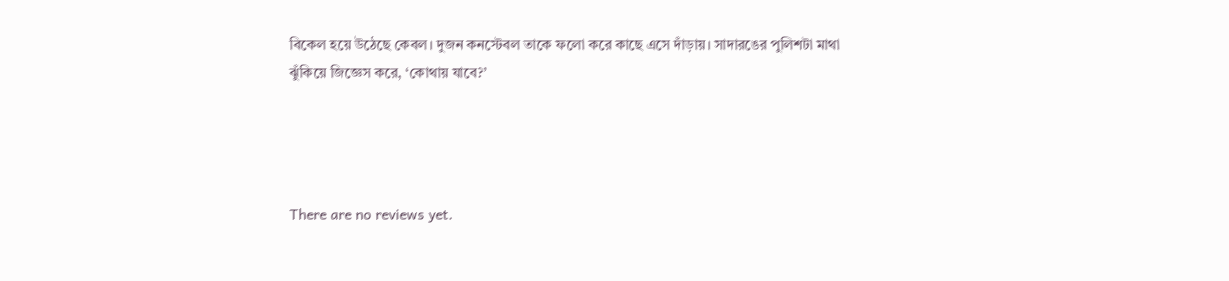বিকেল হয়ে উঠেছে কেবল। দুজন কনস্টেবল তাকে ফলো করে কাছে এসে দাঁড়ায়। সাদারঙের পুলিশটা মাথা ঝুঁকিয়ে জিজ্ঞেস করে, ‘কোথায় যাবে?’




There are no reviews yet.